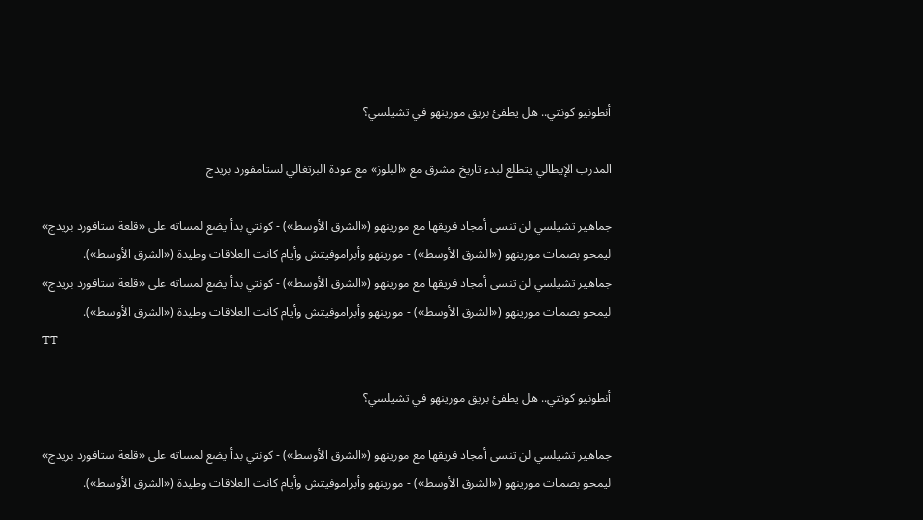أنطونيو كونتي.. هل يطفئ بريق مورينهو في تشيلسي؟

المدرب الإيطالي يتطلع لبدء تاريخ مشرق مع «البلوز» مع عودة البرتغالي لستامفورد بريدج

جماهير تشيلسي لن تنسى أمجاد فريقها مع مورينهو («الشرق الأوسط») - كونتي بدأ يضع لمساته على «قلعة ستافورد بريدج» ليمحو بصمات مورينهو («الشرق الأوسط») - مورينهو وأبراموفيتش وأيام كانت العلاقات وطيدة («الشرق الأوسط»).
جماهير تشيلسي لن تنسى أمجاد فريقها مع مورينهو («الشرق الأوسط») - كونتي بدأ يضع لمساته على «قلعة ستافورد بريدج» ليمحو بصمات مورينهو («الشرق الأوسط») - مورينهو وأبراموفيتش وأيام كانت العلاقات وطيدة («الشرق الأوسط»).
TT

أنطونيو كونتي.. هل يطفئ بريق مورينهو في تشيلسي؟

جماهير تشيلسي لن تنسى أمجاد فريقها مع مورينهو («الشرق الأوسط») - كونتي بدأ يضع لمساته على «قلعة ستافورد بريدج» ليمحو بصمات مورينهو («الشرق الأوسط») - مورينهو وأبراموفيتش وأيام كانت العلاقات وطيدة («الشرق الأوسط»).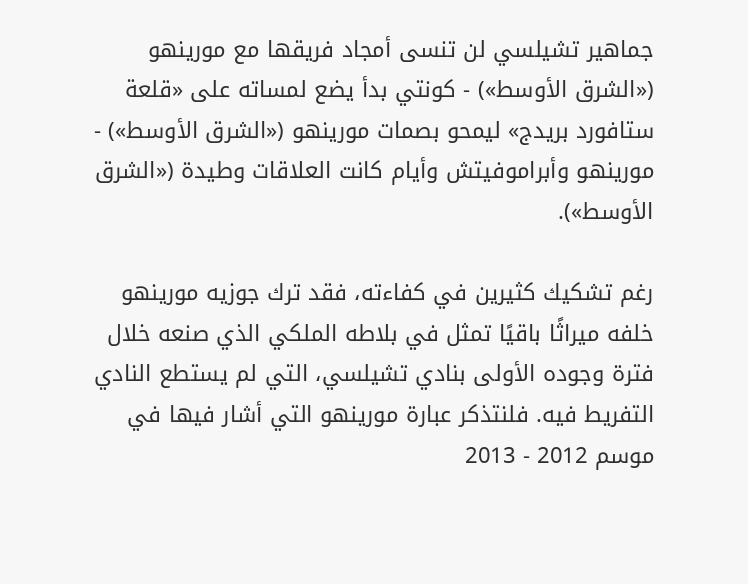جماهير تشيلسي لن تنسى أمجاد فريقها مع مورينهو («الشرق الأوسط») - كونتي بدأ يضع لمساته على «قلعة ستافورد بريدج» ليمحو بصمات مورينهو («الشرق الأوسط») - مورينهو وأبراموفيتش وأيام كانت العلاقات وطيدة («الشرق الأوسط»).

رغم تشكيك كثيرين في كفاءته، فقد ترك جوزيه مورينهو خلفه ميراثًا باقيًا تمثل في بلاطه الملكي الذي صنعه خلال فترة وجوده الأولى بنادي تشيلسي، التي لم يستطع النادي التفريط فيه. فلنتذكر عبارة مورينهو التي أشار فيها في موسم 2012 - 2013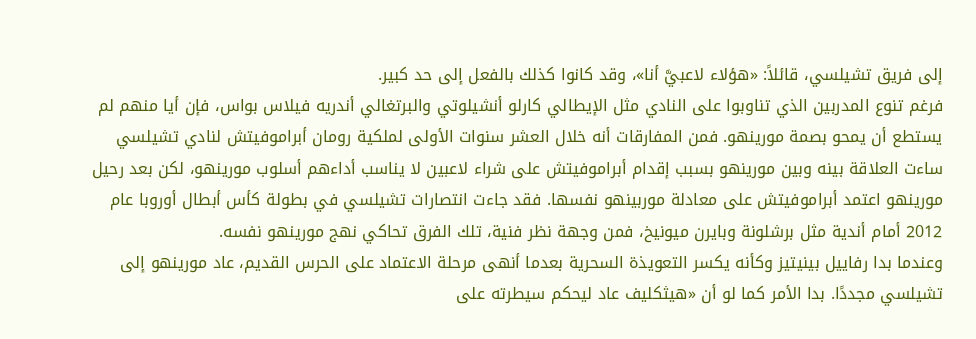إلى فريق تشيلسي، قائلاً: «هؤلاء لاعبيَّ أنا»، وقد كانوا كذلك بالفعل إلى حد كبير.
فرغم تنوع المدربين الذي تناوبوا على النادي مثل الإيطالي كارلو أنشيلوتي والبرتغالي أندريه فيلاس بواس، فإن أيا منهم لم يستطع أن يمحو بصمة مورينهو. فمن المفارقات أنه خلال العشر سنوات الأولى لملكية رومان أبراموفيتش لنادي تشيلسي ساءت العلاقة بينه وبين مورينهو بسبب إقدام أبراموفيتش على شراء لاعبين لا يناسب أداءهم أسلوب مورينهو، لكن بعد رحيل مورينهو اعتمد أبراموفيتش على معادلة موربينهو نفسها. فقد جاءت انتصارات تشيلسي في بطولة كأس أبطال أوروبا عام 2012 أمام أندية مثل برشلونة وبايرن ميونيخ، فمن وجهة نظر فنية، تلك الفرق تحاكي نهج مورينهو نفسه.
وعندما بدا رفاييل بينيتيز وكأنه يكسر التعويذة السحرية بعدما أنهى مرحلة الاعتماد على الحرس القديم، عاد مورينهو إلى تشيلسي مجددًا. بدا الأمر كما لو أن «هيثكليف عاد ليحكم سيطرته على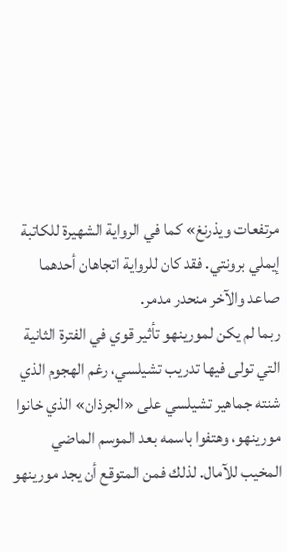مرتفعات ويذرنغ» كما في الرواية الشهيرة للكاتبة إيملي برونتي. فقد كان للرواية اتجاهان أحدهما صاعد والآخر منحدر مدمر.
ربما لم يكن لمورينهو تأثير قوي في الفترة الثانية التي تولى فيها تدريب تشيلسي، رغم الهجوم الذي شنته جماهير تشيلسي على «الجرذان» الذي خانوا مورينهو، وهتفوا باسمه بعد الموسم الماضي المخيب للآمال. لذلك فمن المتوقع أن يجد مورينهو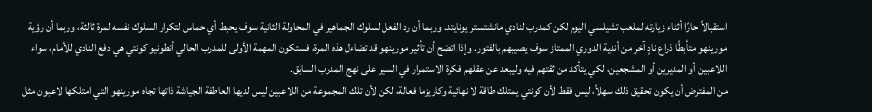استقبالاً حارًا أثناء زيارته لملعب تشيلسي اليوم لكن كمدرب لنادي مانشتستر يونايتد. وربما أن رد الفعل لسلوك الجماهير في المحاولة الثانية سوف يحبط أي حماس لتكرار السلوك نفسه لمرة ثالثة، وربما أن رؤية مورينهو متأبطًا ذراع نادٍ آخر من أندية الدوري الممتاز سوف يصيبهم بالفتور. وإذا اتضح أن تأثير مورينهو قد تضاءل هذه المرة، فستكون المهمة الأولى للمدرب الحالي أنطونيو كونتي هي دفع النادي للأمام، سواء اللاعبين أو المديرين أو المشجعين، لكي يتأكد من ثقتهم فيه وليبعد عن عقلهم فكرة الاستمرار في السير على نهج المدرب السابق.
من المفترض أن يكون تحقيق ذلك سهلاً، ليس فقط لأن كونتي يمتلك طاقة لا نهائية وكاريزما فعالة، لكن لأن تلك المجموعة من اللاعبين ليس لديها العاطفة الجياشة ذاتها تجاه مورينهو التي امتلكها لاعبون مثل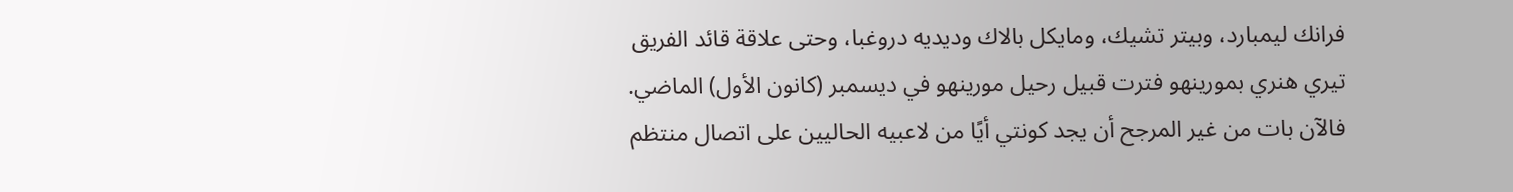فرانك ليمبارد، وبيتر تشيك، ومايكل بالاك وديديه دروغبا، وحتى علاقة قائد الفريق تيري هنري بمورينهو فترت قبيل رحيل مورينهو في ديسمبر (كانون الأول) الماضي. فالآن بات من غير المرجح أن يجد كونتي أيًا من لاعبيه الحاليين على اتصال منتظم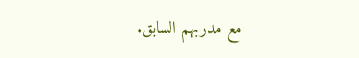مع مدربهم السابق.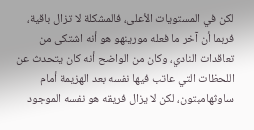لكن في المستويات الأعلى، فالمشكلة لا تزال باقية، فربما أن آخر ما فعله مورينهو هو أنه اشتكى من تعاقدات النادي، وكان من الواضح أنه كان يتحدث عن اللحظات التي عاتب فيها نفسه بعد الهزيمة أمام ساوثهامبتون، لكن لا يزال فريقه هو نفسه الموجود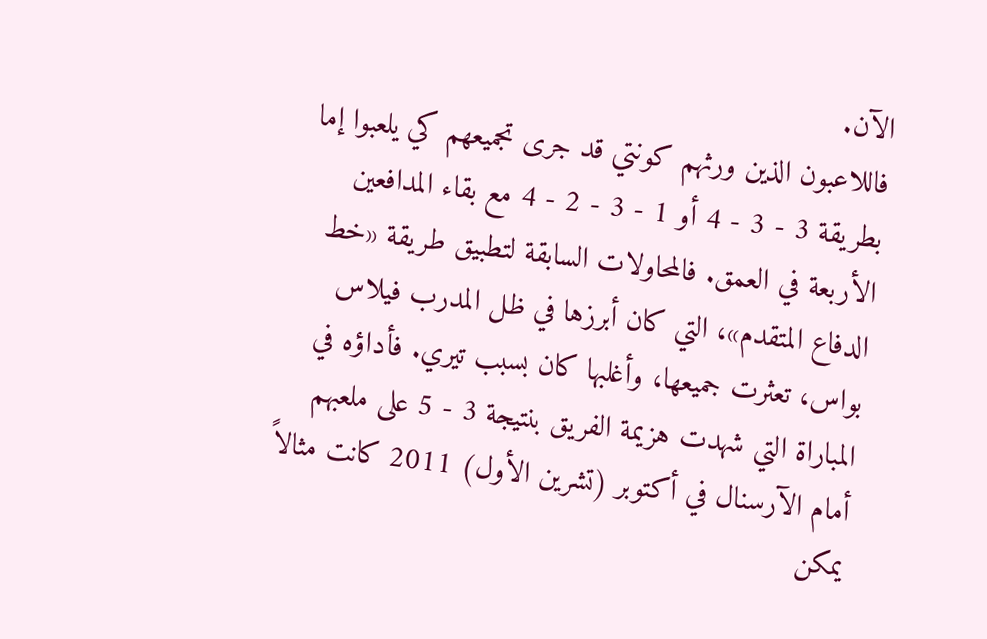الآن.
فاللاعبون الذين ورثهم كونتي قد جرى تجميعهم كي يلعبوا إما بطريقة 3 - 3 - 4 أو 1 - 3 - 2 - 4 مع بقاء المدافعين الأربعة في العمق. فالمحاولات السابقة لتطبيق طريقة «خط الدفاع المتقدم»، التي كان أبرزها في ظل المدرب فيلاس بواس، تعثرت جميعها، وأغلبها كان بسبب تيري. فأداؤه في المباراة التي شهدت هزيمة الفريق بنتيجة 3 - 5 على ملعبهم أمام الآرسنال في أكتوبر (تشرين الأول) 2011 كانت مثالاً يمكن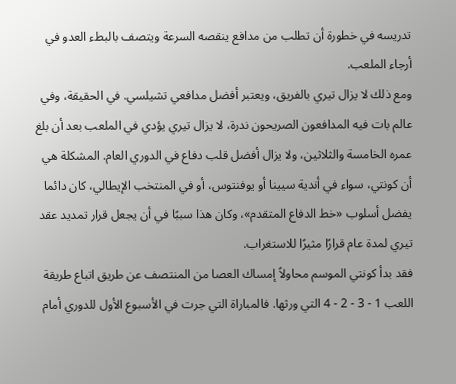تدريسه في خطورة أن تطلب من مدافع ينقصه السرعة ويتصف بالبطء العدو في أرجاء الملعب.
ومع ذلك لا يزال تيري بالفريق، ويعتبر أفضل مدافعي تشيلسي. في الحقيقة، وفي عالم بات فيه المدافعون الصريحون ندرة، لا يزال تيري يؤدي في الملعب بعد أن بلغ عمره الخامسة والثلاثين، ولا يزال أفضل قلب دفاع في الدوري العام. المشكلة هي أن كونتي، سواء في أندية سيينا أو يوفنتوس، أو في المنتخب الإيطالي، كان دائما يفضل أسلوب «خط الدفاع المتقدم»، وكان هذا سببًا في أن يجعل قرار تمديد عقد تيري لمدة عام قرارًا مثيرًا للاستغراب.
فقد بدأ كونتي الموسم محاولاً إمساك العصا من المنتصف عن طريق اتباع طريقة اللعب 1 - 3 - 2 - 4 التي ورثها. فالمباراة التي جرت في الأسبوع الأول للدوري أمام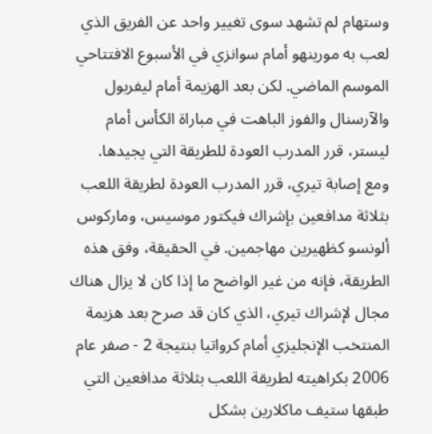وستهام لم تشهد سوى تغيير واحد عن الفريق الذي لعب به مورينهو أمام سوانزي في الأسبوع الافتتاحي الموسم الماضي. لكن بعد الهزيمة أمام ليفربول والآرسنال والفوز الباهت في مباراة الكأس أمام ليستر، قرر المدرب العودة للطريقة التي يجيدها.
ومع إصابة تيري، قرر المدرب العودة لطريقة اللعب بثلاثة مدافعين بإشراك فيكتور موسيس، وماركوس ألونسو كظهيرين مهاجمين. في الحقيقة، وفق هذه الطريقة، فإنه من غير الواضح ما إذا كان لا يزال هناك مجال لإشراك تيري، الذي كان قد صرح بعد هزيمة المنتخب الإنجليزي أمام كرواتيا بنتيجة 2 - صفر عام 2006 بكراهيته لطريقة اللعب بثلاثة مدافعين التي طبقها ستيف ماكلارين بشكل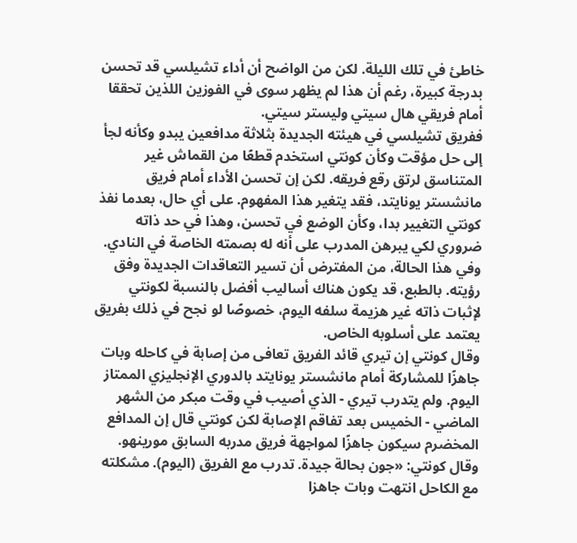خاطئ في تلك الليلة. لكن من الواضح أن أداء تشيلسي قد تحسن بدرجة كبيرة، رغم أن هذا لم يظهر سوى في الفوزين اللذين تحققا أمام فريقي هال سيتي وليستر سيتي.
ففريق تشيلسي في هيئته الجديدة بثلاثة مدافعين يبدو وكأنه لجأ إلى حل مؤقت وكأن كونتي استخدم قطعًا من القماش غير المتناسق لرتق رقع فريقه. لكن إن تحسن الأداء أمام فريق مانشستر يونايتد، فقد يتغير هذا المفهوم. على أي حال، بعدما نفذ كونتي التغيير بدا، وكأن الوضع في تحسن، وهذا في حد ذاته ضروري لكي يبرهن المدرب على أنه له بصمته الخاصة في النادي. وفي هذا الحالة، من المفترض أن تسير التعاقدات الجديدة وفق رؤيته. بالطبع، قد يكون هناك أساليب أفضل بالنسبة لكونتي لإثبات ذاته غير هزيمة سلفه اليوم، خصوصًا لو نجح في ذلك بفريق يعتمد على أسلوبه الخاص.
وقال كونتي إن تيري قائد الفريق تعافى من إصابة في كاحله وبات جاهزًا للمشاركة أمام مانشستر يونايتد بالدوري الإنجليزي الممتاز اليوم. ولم يتدرب تيري - الذي أصيب في وقت مبكر من الشهر الماضي - الخميس بعد تفاقم الإصابة لكن كونتي قال إن المدافع المخضرم سيكون جاهزًا لمواجهة فريق مدربه السابق مورينهو. وقال كونتي: «جون بحالة جيدة. تدرب مع الفريق (اليوم). مشكلته مع الكاحل انتهت وبات جاهزا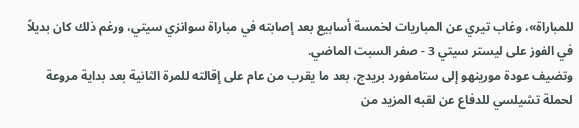للمباراة»، وغاب تيري عن المباريات لخمسة أسابيع بعد إصابته في مباراة سوانزي سيتي، ورغم ذلك كان بديلاً في الفوز على ليستر سيتي 3 - صفر السبت الماضي.
وتضيف عودة مورينهو إلى ستامفورد بريدج، بعد ما يقرب من عام على إقالته للمرة الثانية بعد بداية مروعة لحملة تشيلسي للدفاع عن لقبه المزيد من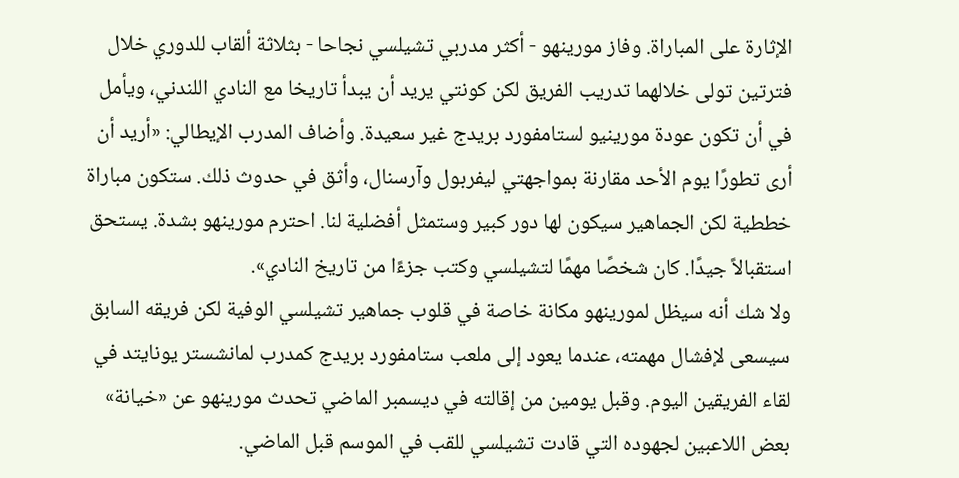الإثارة على المباراة. وفاز مورينهو - أكثر مدربي تشيلسي نجاحا - بثلاثة ألقاب للدوري خلال فترتين تولى خلالهما تدريب الفريق لكن كونتي يريد أن يبدأ تاريخا مع النادي اللندني، ويأمل في أن تكون عودة مورينيو لستامفورد بريدج غير سعيدة. وأضاف المدرب الإيطالي: «أريد أن أرى تطورًا يوم الأحد مقارنة بمواجهتي ليفربول وآرسنال، وأثق في حدوث ذلك. ستكون مباراة خططية لكن الجماهير سيكون لها دور كبير وستمثل أفضلية لنا. احترم مورينهو بشدة. يستحق استقبالاً جيدًا. كان شخصًا مهمًا لتشيلسي وكتب جزءًا من تاريخ النادي».
ولا شك أنه سيظل لمورينهو مكانة خاصة في قلوب جماهير تشيلسي الوفية لكن فريقه السابق سيسعى لإفشال مهمته، عندما يعود إلى ملعب ستامفورد بريدج كمدرب لمانشستر يونايتد في لقاء الفريقين اليوم. وقبل يومين من إقالته في ديسمبر الماضي تحدث مورينهو عن «خيانة» بعض اللاعبين لجهوده التي قادت تشيلسي للقب في الموسم قبل الماضي.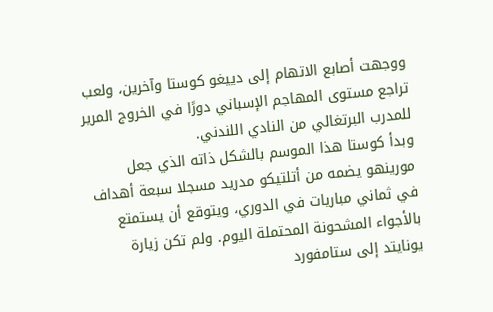ووجهت أصابع الاتهام إلى دييغو كوستا وآخرين، ولعب تراجع مستوى المهاجم الإسباني دورًا في الخروج المرير للمدرب البرتغالي من النادي اللندني.
وبدأ كوستا هذا الموسم بالشكل ذاته الذي جعل مورينهو يضمه من أتلتيكو مدريد مسجلا سبعة أهداف في ثماني مباريات في الدوري، ويتوقع أن يستمتع بالأجواء المشحونة المحتملة اليوم. ولم تكن زيارة يونايتد إلى ستامفورد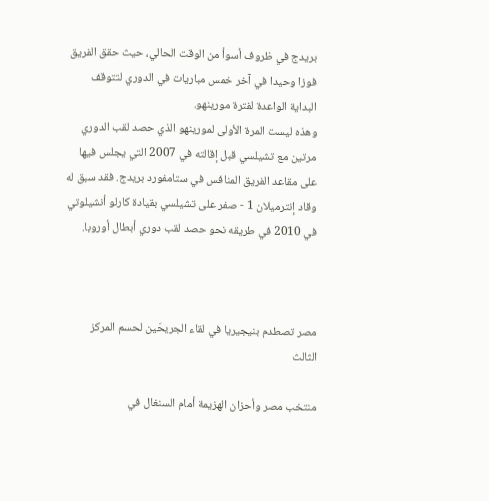بريدج في ظروف أسوأ من الوقت الحالي، حيث حقق الفريق فوزا وحيدا في آخر خمس مباريات في الدوري لتتوقف البداية الواعدة لفترة مورينهو.
وهذه ليست المرة الأولى لمورينهو الذي حصد لقب الدوري مرتين مع تشيلسي قبل إقالته في 2007 التي يجلس فيها على مقاعد الفريق المنافس في ستامفورد بريدج. فقد سبق له وقاد إنترميلان 1 - صفر على تشيلسي بقيادة كارلو أنشيلوتي في 2010 في طريقه نحو حصد لقب دوري أبطال أوروبا.



مصر تصطدم بنيجيريا في لقاء الجريحَين لحسم المركز الثالث

منتخب مصر وأحزان الهزيمة أمام السنغال في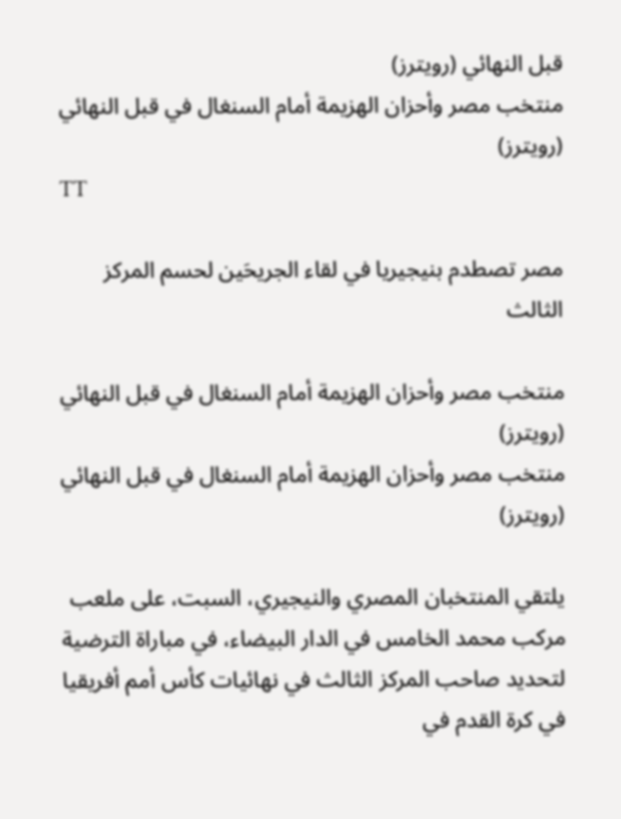قبل النهائي (رويترز)
منتخب مصر وأحزان الهزيمة أمام السنغال في قبل النهائي (رويترز)
TT

مصر تصطدم بنيجيريا في لقاء الجريحَين لحسم المركز الثالث

منتخب مصر وأحزان الهزيمة أمام السنغال في قبل النهائي (رويترز)
منتخب مصر وأحزان الهزيمة أمام السنغال في قبل النهائي (رويترز)

يلتقي المنتخبان المصري والنيجيري، السبت، على ملعب مركب محمد الخامس في الدار البيضاء، في مباراة الترضية لتحديد صاحب المركز الثالث في نهائيات كأس أمم أفريقيا في كرة القدم في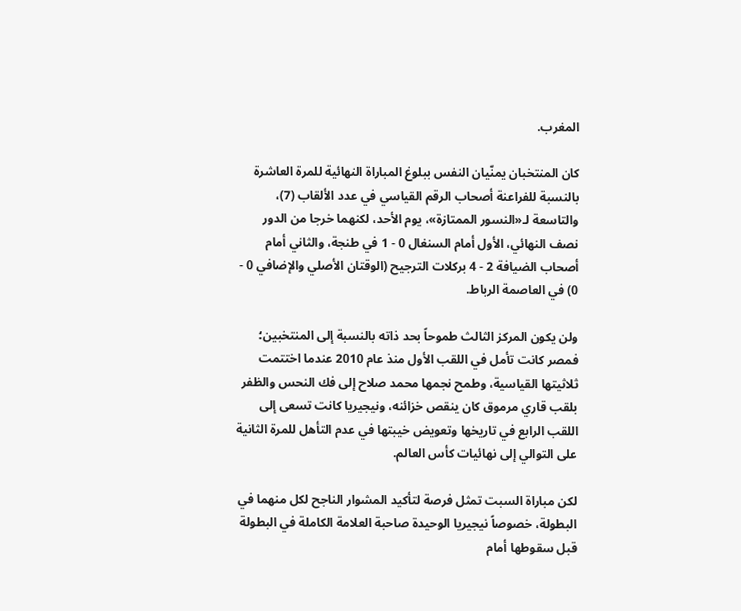المغرب.

كان المنتخبان يمنّيان النفس ببلوغ المباراة النهائية للمرة العاشرة بالنسبة للفراعنة أصحاب الرقم القياسي في عدد الألقاب (7)، والتاسعة لـ«النسور الممتازة»، يوم الأحد، لكنهما خرجا من الدور نصف النهائي، الأول أمام السنغال 0 - 1 في طنجة، والثاني أمام أصحاب الضيافة 2 - 4 بركلات الترجيح (الوقتان الأصلي والإضافي 0 - 0) في العاصمة الرباط.

ولن يكون المركز الثالث طموحاً بحد ذاته بالنسبة إلى المنتخبين؛ فمصر كانت تأمل في اللقب الأول منذ عام 2010 عندما اختتمت ثلاثيتها القياسية، وطمح نجمها محمد صلاح إلى فك النحس والظفر بلقب قاري مرموق كان ينقص خزائنه، ونيجيريا كانت تسعى إلى اللقب الرابع في تاريخها وتعويض خيبتها في عدم التأهل للمرة الثانية على التوالي إلى نهائيات كأس العالم.

لكن مباراة السبت تمثل فرصة لتأكيد المشوار الناجح لكل منهما في البطولة، خصوصاً نيجيريا الوحيدة صاحبة العلامة الكاملة في البطولة قبل سقوطها أمام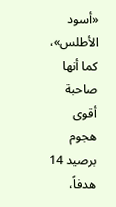«أسود الأطلس»، كما أنها صاحبة أقوى هجوم برصيد 14 هدفاً،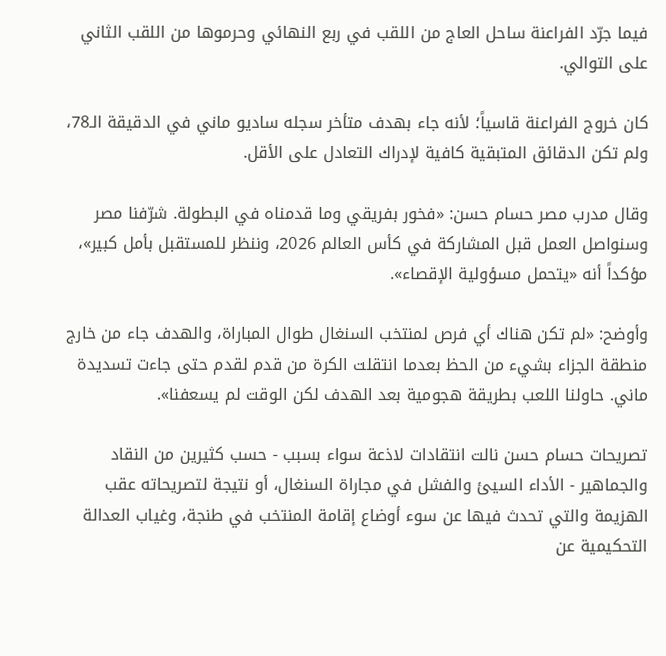فيما جرّد الفراعنة ساحل العاج من اللقب في ربع النهائي وحرموها من اللقب الثاني على التوالي.

كان خروج الفراعنة قاسياً؛ لأنه جاء بهدف متأخر سجله ساديو ماني في الدقيقة الـ78، ولم تكن الدقائق المتبقية كافية لإدراك التعادل على الأقل.

وقال مدرب مصر حسام حسن: «فخور بفريقي وما قدمناه في البطولة. شرّفنا مصر وسنواصل العمل قبل المشاركة في كأس العالم 2026، وننظر للمستقبل بأمل كبير»، مؤكداً أنه «يتحمل مسؤولية الإقصاء».

وأوضح: «لم تكن هناك أي فرص لمنتخب السنغال طوال المباراة، والهدف جاء من خارج منطقة الجزاء بشيء من الحظ بعدما انتقلت الكرة من قدم لقدم حتى جاءت تسديدة ماني. حاولنا اللعب بطريقة هجومية بعد الهدف لكن الوقت لم يسعفنا».

تصريحات حسام حسن نالت انتقادات لاذعة سواء بسبب - حسب كثيرين من النقاد والجماهير - الأداء السيئ والفشل في مجاراة السنغال، أو نتيجة لتصريحاته عقب الهزيمة والتي تحدث فيها عن سوء أوضاع إقامة المنتخب في طنجة، وغياب العدالة التحكيمية عن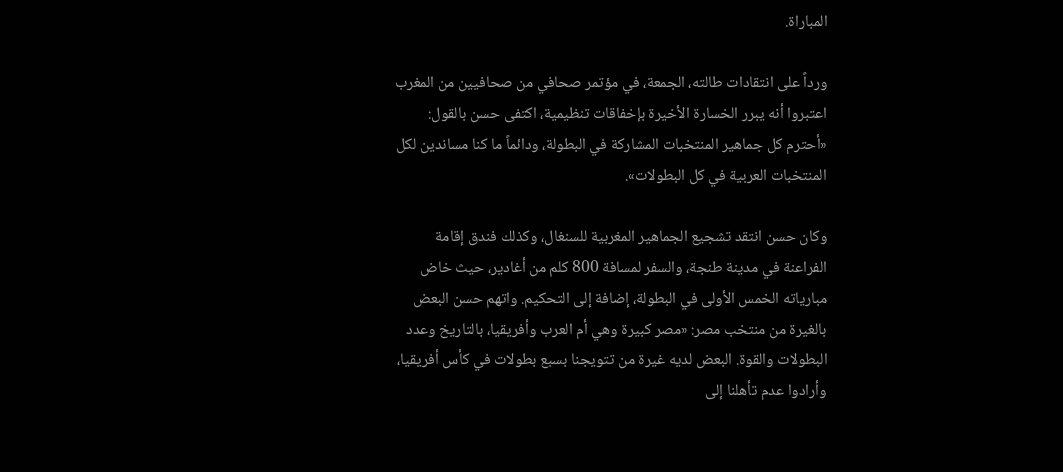المباراة.

ورداً على انتقادات طالته، الجمعة، في مؤتمر صحافي من صحافيين من المغرب اعتبروا أنه يبرر الخسارة الأخيرة بإخفاقات تنظيمية، اكتفى حسن بالقول: «أحترم كل جماهير المنتخبات المشاركة في البطولة، ودائماً ما كنا مساندين لكل المنتخبات العربية في كل البطولات».

وكان حسن انتقد تشجيع الجماهير المغربية للسنغال، وكذلك فندق إقامة الفراعنة في مدينة طنجة، والسفر لمسافة 800 كلم من أغادير، حيث خاض مبارياته الخمس الأولى في البطولة، إضافة إلى التحكيم. واتهم حسن البعض بالغيرة من منتخب مصر: «مصر كبيرة وهي أم العرب وأفريقيا، بالتاريخ وعدد البطولات والقوة. البعض لديه غيرة من تتويجنا بسبع بطولات في كأس أفريقيا، وأرادوا عدم تأهلنا إلى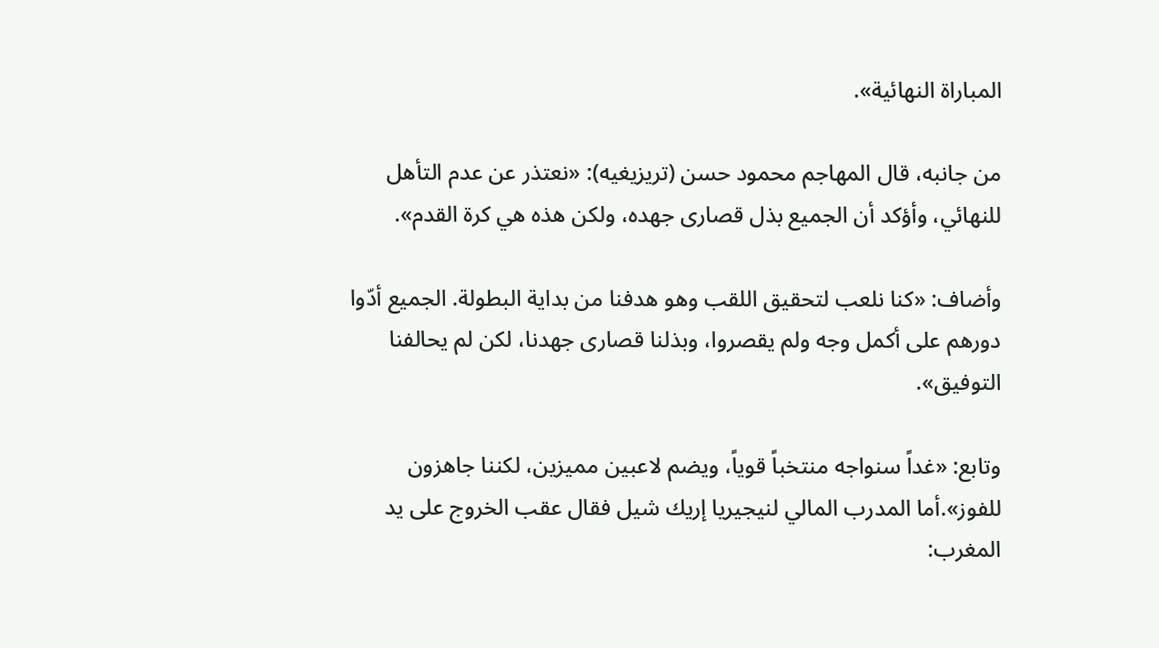المباراة النهائية».

من جانبه، قال المهاجم محمود حسن (تريزيغيه): «نعتذر عن عدم التأهل للنهائي، وأؤكد أن الجميع بذل قصارى جهده، ولكن هذه هي كرة القدم».

وأضاف: «كنا نلعب لتحقيق اللقب وهو هدفنا من بداية البطولة. الجميع أدّوا دورهم على أكمل وجه ولم يقصروا، وبذلنا قصارى جهدنا، لكن لم يحالفنا التوفيق».

وتابع: «غداً سنواجه منتخباً قوياً، ويضم لاعبين مميزين، لكننا جاهزون للفوز».أما المدرب المالي لنيجيريا إريك شيل فقال عقب الخروج على يد المغرب: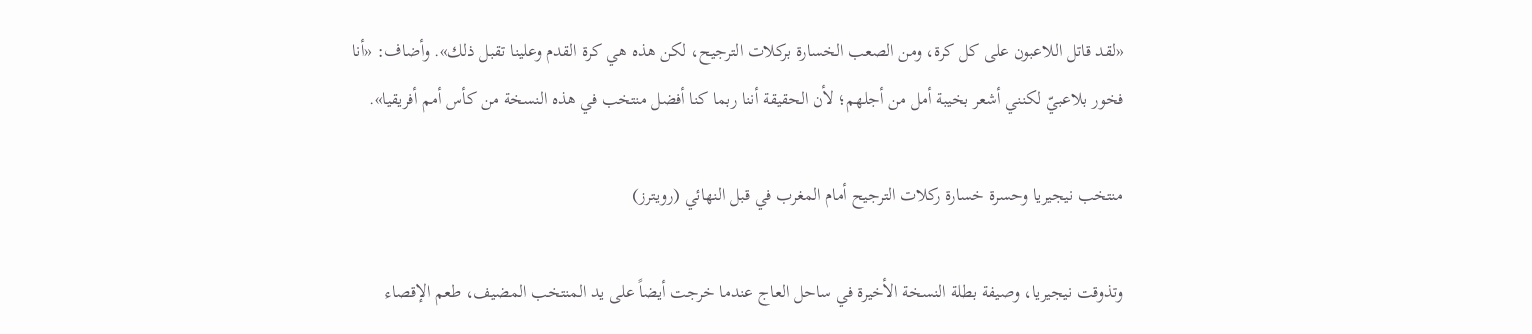«لقد قاتل اللاعبون على كل كرة، ومن الصعب الخسارة بركلات الترجيح، لكن هذه هي كرة القدم وعلينا تقبل ذلك». وأضاف: «أنا فخور بلاعبيّ لكنني أشعر بخيبة أمل من أجلهم؛ لأن الحقيقة أننا ربما كنا أفضل منتخب في هذه النسخة من كأس أمم أفريقيا».

منتخب نيجيريا وحسرة خسارة ركلات الترجيح أمام المغرب في قبل النهائي (رويترز)

وتذوقت نيجيريا، وصيفة بطلة النسخة الأخيرة في ساحل العاج عندما خرجت أيضاً على يد المنتخب المضيف، طعم الإقصاء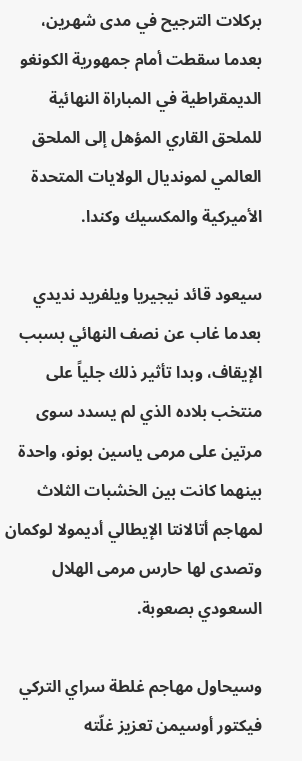بركلات الترجيح في مدى شهرين، بعدما سقطت أمام جمهورية الكونغو الديمقراطية في المباراة النهائية للملحق القاري المؤهل إلى الملحق العالمي لمونديال الولايات المتحدة الأميركية والمكسيك وكندا.

سيعود قائد نيجيريا ويلفريد نديدي بعدما غاب عن نصف النهائي بسبب الإيقاف، وبدا تأثير ذلك جلياً على منتخب بلاده الذي لم يسدد سوى مرتين على مرمى ياسين بونو، واحدة بينهما كانت بين الخشبات الثلاث لمهاجم أتالانتا الإيطالي أديمولا لوكمان وتصدى لها حارس مرمى الهلال السعودي بصعوبة.

وسيحاول مهاجم غلطة سراي التركي فيكتور أوسيمن تعزيز غلّته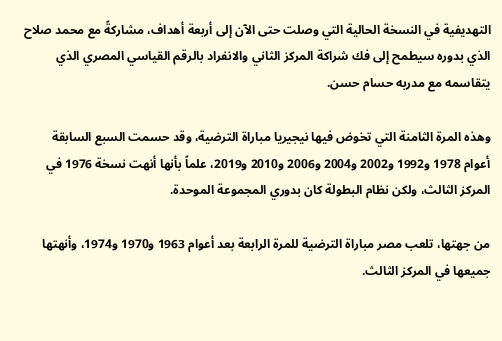التهديفية في النسخة الحالية التي وصلت حتى الآن إلى أربعة أهداف، مشاركةً مع محمد صلاح الذي بدوره سيطمح إلى فك شراكة المركز الثاني والانفراد بالرقم القياسي المصري الذي يتقاسمه مع مدربه حسام حسن.

وهذه المرة الثامنة التي تخوض فيها نيجيريا مباراة الترضية، وقد حسمت السبع السابقة أعوام 1978 و1992 و2002 و2004 و2006 و2010 و2019، علماً بأنها أنهت نسخة 1976 في المركز الثالث، ولكن نظام البطولة كان بدوري المجموعة الموحدة.

من جهتها، تلعب مصر مباراة الترضية للمرة الرابعة بعد أعوام 1963 و1970 و1974، وأنهتها جميعها في المركز الثالث.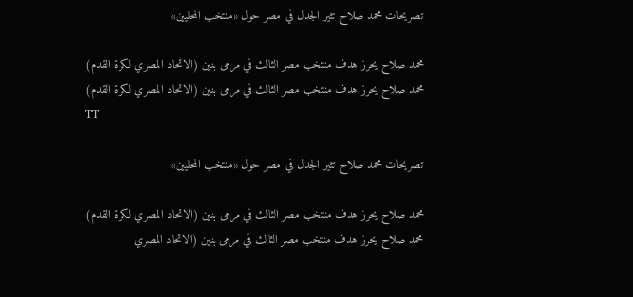تصريحات محمد صلاح تثير الجدل في مصر حول «منتخب المحليين»

محمد صلاح يحرز هدف منتخب مصر الثالث في مرمى بنين (الاتحاد المصري لكرة القدم)
محمد صلاح يحرز هدف منتخب مصر الثالث في مرمى بنين (الاتحاد المصري لكرة القدم)
TT

تصريحات محمد صلاح تثير الجدل في مصر حول «منتخب المحليين»

محمد صلاح يحرز هدف منتخب مصر الثالث في مرمى بنين (الاتحاد المصري لكرة القدم)
محمد صلاح يحرز هدف منتخب مصر الثالث في مرمى بنين (الاتحاد المصري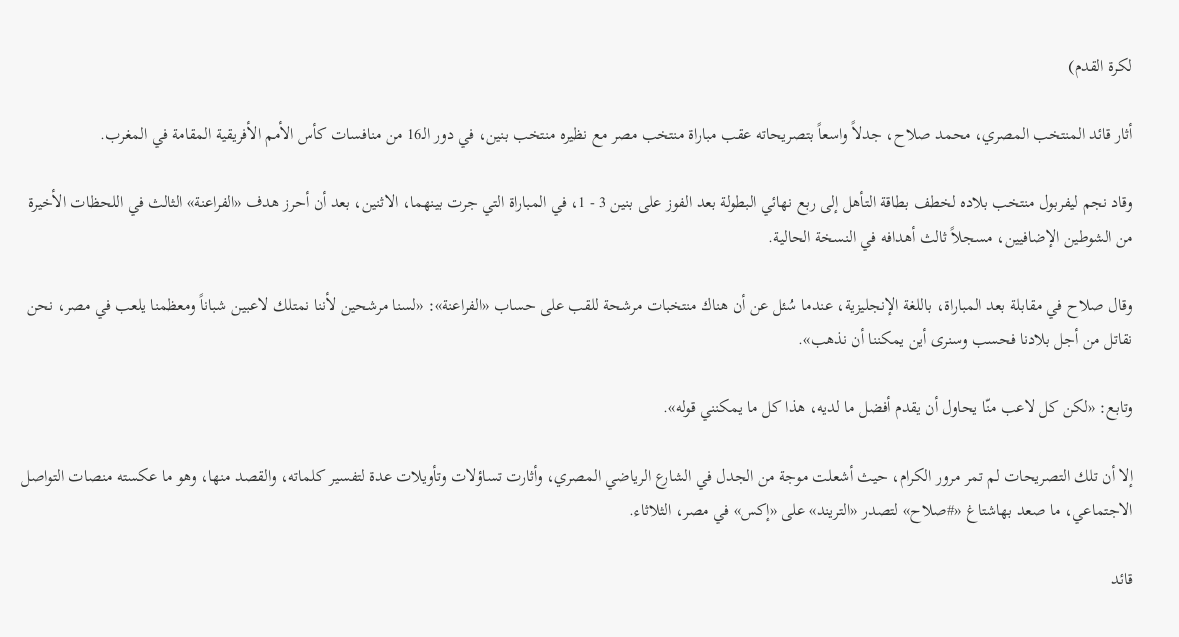لكرة القدم)

أثار قائد المنتخب المصري، محمد صلاح، جدلاً واسعاً بتصريحاته عقب مباراة منتخب مصر مع نظيره منتخب بنين، في دور الـ16 من منافسات كأس الأمم الأفريقية المقامة في المغرب.

وقاد نجم ليفربول منتخب بلاده لخطف بطاقة التأهل إلى ربع نهائي البطولة بعد الفوز على بنين 3 - 1، في المباراة التي جرت بينهما، الاثنين، بعد أن أحرز هدف «الفراعنة» الثالث في اللحظات الأخيرة من الشوطين الإضافيين، مسجلاً ثالث أهدافه في النسخة الحالية.

وقال صلاح في مقابلة بعد المباراة، باللغة الإنجليزية، عندما سُئل عن أن هناك منتخبات مرشحة للقب على حساب «الفراعنة»: «لسنا مرشحين لأننا نمتلك لاعبين شباناً ومعظمنا يلعب في مصر، نحن نقاتل من أجل بلادنا فحسب وسنرى أين يمكننا أن نذهب».

وتابع: «لكن كل لاعب منّا يحاول أن يقدم أفضل ما لديه، هذا كل ما يمكنني قوله».

إلا أن تلك التصريحات لم تمر مرور الكرام، حيث أشعلت موجة من الجدل في الشارع الرياضي المصري، وأثارت تساؤلات وتأويلات عدة لتفسير كلماته، والقصد منها، وهو ما عكسته منصات التواصل الاجتماعي، ما صعد بهاشتاغ «#صلاح» لتصدر «التريند» على «إكس» في مصر، الثلاثاء.

قائد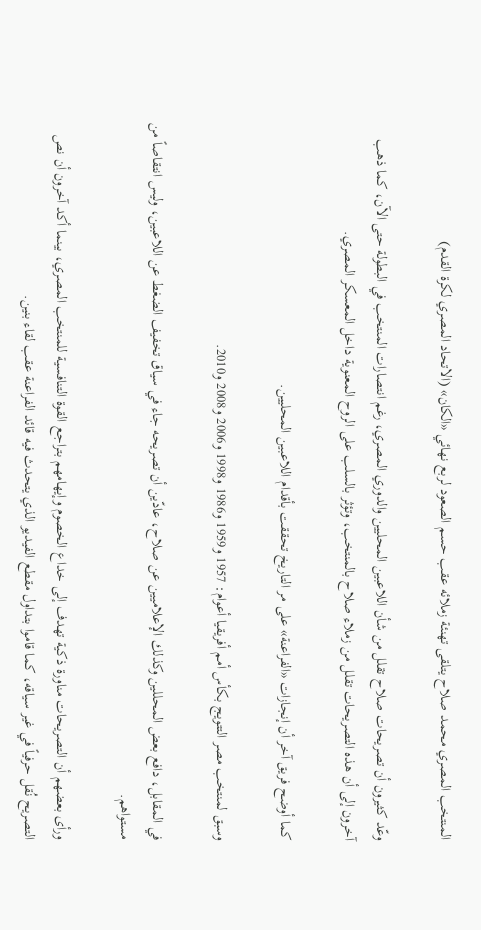المنتخب المصري محمد صلاح يتلقى تهنئة زملائه عقب حسم الصعود لربع نهائي «الكان» (الاتحاد المصري لكرة القدم)

وعّد كثيرون أن تصريحات صلاح تقلل من شأن اللاعبين المحليين والدوري المصري، رغم انتصارات المنتخب في البطولة حتى الآن، كما ذهب آخرون إلى أن هذه التصريحات تقلل من زملاء صلاح بالمنتخب، وتؤثر بالسلب على الروح المعنوية داخل المعسكر المصري.

كما أوضح فريق آخر أن إنجازات «الفراعنة» على مر التاريخ تحققت بأقدام اللاعبين المحليين.

وسبق لمنتخب مصر التتويج بكأس أمم أفريقيا أعوام: 1957 و1959 و1986 و1998 و2006 و2008 و2010.

في المقابل، دافع بعض المحللين وكذلك الإعلاميين عن صلاح، عادّين أن تصريحه جاء في سياق تخفيف الضغط عن اللاعبين، وليس انتقاصاً من مستواهم.

ورأى بعضهم أن التصريحات مناورة ذكية تهدف إلى خداع الخصوم وإيهامهم بتراجع القوة التنافسية للمنتخب المصري، بينما أكد آخرون أن نص التصريح نُقل حرفياً في غير سياقه، كما قاموا بتداول مقطع الفيديو الذي يتحدث فيه قائد الفراعنة عقب لقاء بنين.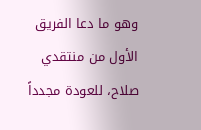وهو ما دعا الفريق الأول من منتقدي صلاح، للعودة مجدداً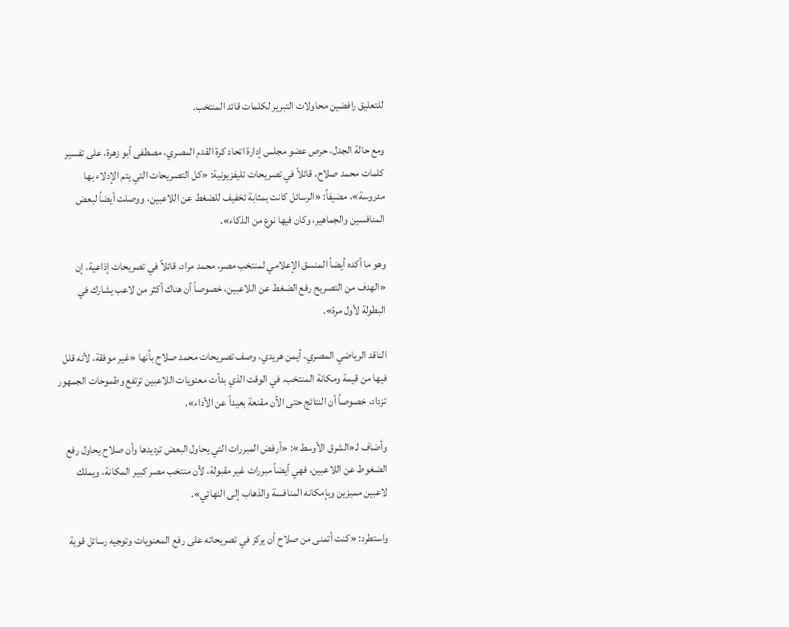للتعليق رافضين محاولات التبرير لكلمات قائد المنتخب.

ومع حالة الجدل، حرص عضو مجلس إدارة اتحاد كرة القدم المصري، مصطفى أبو زهرة، على تفسير كلمات محمد صلاح، قائلاً في تصريحات تليفزيونية: «كل التصريحات التي يتم الإدلاء بها مدروسة»، مضيفاً: «الرسائل كانت بمثابة تخفيف للضغط عن اللاعبين، ووصلت أيضاً لبعض المنافسين والجماهير، وكان فيها نوع من الذكاء».

وهو ما أكده أيضاً المنسق الإعلامي لمنتخب مصر، محمد مراد، قائلاً في تصريحات إذاعية، إن «الهدف من التصريح رفع الضغط عن اللاعبين، خصوصاً أن هناك أكثر من لاعب يشارك في البطولة لأول مرة».

الناقد الرياضي المصري، أيمن هريدي، وصف تصريحات محمد صلاح بأنها «غير موفقة، لأنه قلل فيها من قيمة ومكانة المنتخب، في الوقت الذي بدأت معنويات اللاعبين ترتفع وطموحات الجمهور تزداد، خصوصاً أن النتائج حتى الآن مقنعة بعيداً عن الأداء».

وأضاف لـ«الشرق الأوسط»: «أرفض المبررات التي يحاول البعض ترديدها وأن صلاح يحاول رفع الضغوط عن اللاعبين، فهي أيضاً مبررات غير مقبولة، لأن منتخب مصر كبير المكانة، ويملك لاعبين مميزين وبإمكانه المنافسة والذهاب إلى النهائي».

واستطرد: «كنت أتمنى من صلاح أن يركز في تصريحاته على رفع المعنويات وتوجيه رسائل قوية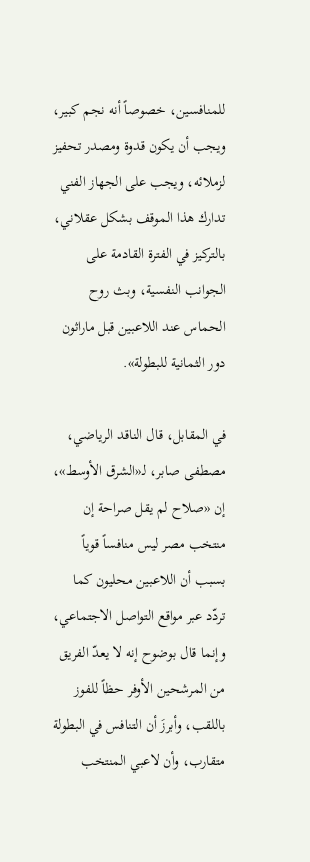للمنافسين، خصوصاً أنه نجم كبير، ويجب أن يكون قدوة ومصدر تحفيز لزملائه، ويجب على الجهاز الفني تدارك هذا الموقف بشكل عقلاني، بالتركيز في الفترة القادمة على الجوانب النفسية، وبث روح الحماس عند اللاعبين قبل ماراثون دور الثمانية للبطولة».

في المقابل، قال الناقد الرياضي، مصطفى صابر، لـ«الشرق الأوسط»، إن «صلاح لم يقل صراحة إن منتخب مصر ليس منافساً قوياً بسبب أن اللاعبين محليون كما تردّد عبر مواقع التواصل الاجتماعي، وإنما قال بوضوح إنه لا يعدّ الفريق من المرشحين الأوفر حظاً للفوز باللقب، وأبرزَ أن التنافس في البطولة متقارب، وأن لاعبي المنتخب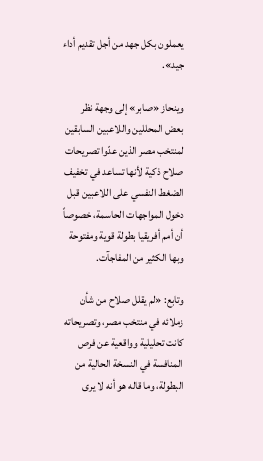يعملون بكل جهد من أجل تقديم أداء جيد».

وينحاز «صابر» إلى وجهة نظر بعض المحللين واللاعبين السابقين لمنتخب مصر الذين عدّوا تصريحات صلاح ذكية لأنها تساعد في تخفيف الضغط النفسي على اللاعبين قبل دخول المواجهات الحاسمة، خصوصاً أن أمم أفريقيا بطولة قوية ومفتوحة وبها الكثير من المفاجآت.

وتابع: «لم يقلل صلاح من شأن زملائه في منتخب مصر، وتصريحاته كانت تحليلية وواقعية عن فرص المنافسة في النسخة الحالية من البطولة، وما قاله هو أنه لا يرى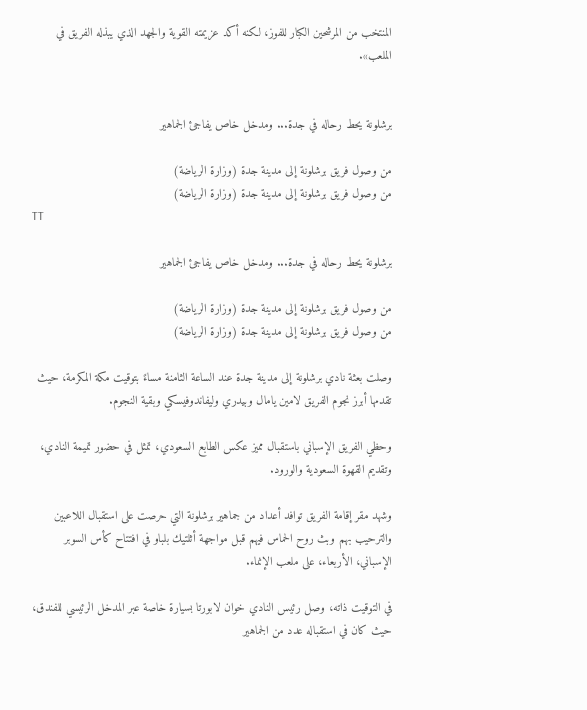المنتخب من المرشحين الكبار للفوز، لكنه أكد عزيمته القوية والجهد الذي يبذله الفريق في الملعب».


برشلونة يحط رحاله في جدة... ومدخل خاص يفاجئ الجماهير

من وصول فريق برشلونة إلى مدينة جدة (وزارة الرياضة)
من وصول فريق برشلونة إلى مدينة جدة (وزارة الرياضة)
TT

برشلونة يحط رحاله في جدة... ومدخل خاص يفاجئ الجماهير

من وصول فريق برشلونة إلى مدينة جدة (وزارة الرياضة)
من وصول فريق برشلونة إلى مدينة جدة (وزارة الرياضة)

وصلت بعثة نادي برشلونة إلى مدينة جدة عند الساعة الثامنة مساءً بتوقيت مكة المكرمة، حيث تقدمها أبرز نجوم الفريق لامين يامال وبيدري وليفاندوفيسكي وبقية النجوم.

وحظي الفريق الإسباني باستقبال مميز عكس الطابع السعودي، تمثل في حضور تميمة النادي، وتقديم القهوة السعودية والورود.

وشهد مقر إقامة الفريق توافد أعداد من جماهير برشلونة التي حرصت على استقبال اللاعبين والترحيب بهم وبث روح الحماس فيهم قبل مواجهة أثلتيك بلباو في افتتاح كأس السوبر الإسباني، الأربعاء، على ملعب الإنماء.

في التوقيت ذاته، وصل رئيس النادي خوان لابورتا بسيارة خاصة عبر المدخل الرئيسي للفندق، حيث كان في استقباله عدد من الجماهير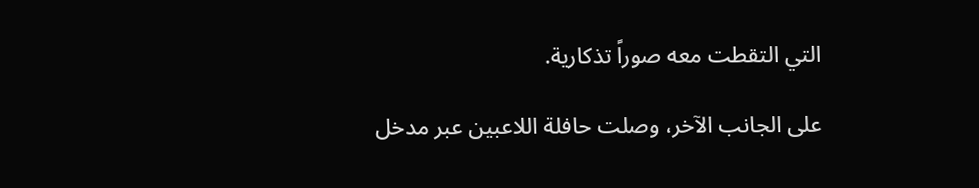التي التقطت معه صوراً تذكارية.

على الجانب الآخر، وصلت حافلة اللاعبين عبر مدخل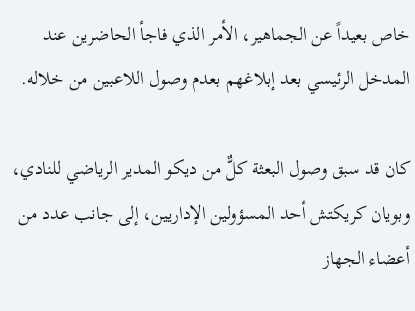خاص بعيداً عن الجماهير، الأمر الذي فاجأ الحاضرين عند المدخل الرئيسي بعد إبلاغهم بعدم وصول اللاعبين من خلاله.

كان قد سبق وصول البعثة كلٌّ من ديكو المدير الرياضي للنادي، وبويان كريكتش أحد المسؤولين الإداريين، إلى جانب عدد من أعضاء الجهاز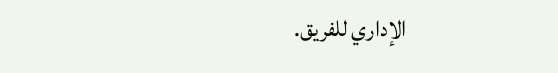الإداري للفريق.